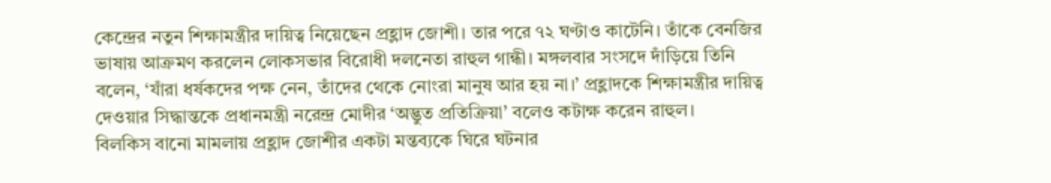কেন্দ্রের নতুন শিক্ষামন্ত্রীর দায়িত্ব নিয়েছেন প্রহ্লাদ জোশী। তার পরে ৭২ ঘণ্টাও কাটেনি। তাঁকে বেনজির ভাষায় আক্রমণ করলেন লোকসভার বিরোধী দলনেতা রাহুল গান্ধী। মঙ্গলবার সংসদে দাঁড়িয়ে তিনি বলেন, ‘যাঁরা ধর্ষকদের পক্ষ নেন, তাঁদের থেকে নোংরা মানুষ আর হয় না।’ প্রহ্লাদকে শিক্ষামন্ত্রীর দায়িত্ব দেওয়ার সিদ্ধান্তকে প্রধানমন্ত্রী নরেন্দ্র মোদীর ‘অদ্ভুত প্রতিক্রিয়া’ বলেও কটাক্ষ করেন রাহুল।
বিলকিস বানো মামলায় প্রহ্লাদ জোশীর একটা মন্তব্যকে ঘিরে ঘটনার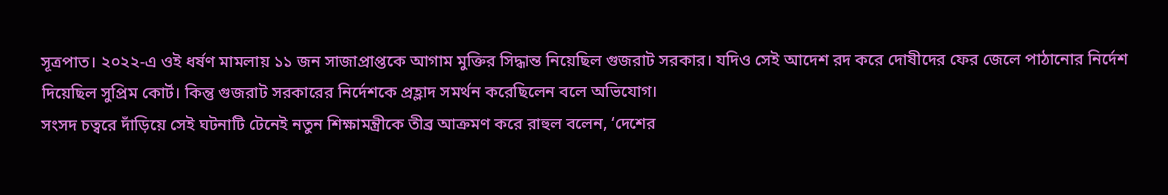সূত্রপাত। ২০২২-এ ওই ধর্ষণ মামলায় ১১ জন সাজাপ্রাপ্তকে আগাম মুক্তির সিদ্ধান্ত নিয়েছিল গুজরাট সরকার। যদিও সেই আদেশ রদ করে দোষীদের ফের জেলে পাঠানোর নির্দেশ দিয়েছিল সুপ্রিম কোর্ট। কিন্তু গুজরাট সরকারের নির্দেশকে প্রহ্লাদ সমর্থন করেছিলেন বলে অভিযোগ।
সংসদ চত্বরে দাঁড়িয়ে সেই ঘটনাটি টেনেই নতুন শিক্ষামন্ত্রীকে তীব্র আক্রমণ করে রাহুল বলেন, ‘দেশের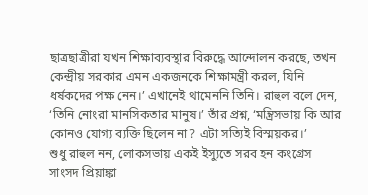ছাত্রছাত্রীরা যখন শিক্ষাব্যবস্থার বিরুদ্ধে আন্দোলন করছে, তখন কেন্দ্রীয় সরকার এমন একজনকে শিক্ষামন্ত্রী করল, যিনি ধর্ষকদের পক্ষ নেন।’ এখানেই থামেননি তিনি। রাহুল বলে দেন, ‘তিনি নোংরা মানসিকতার মানুষ।’ তাঁর প্রশ্ন, ‘মন্ত্রিসভায় কি আর কোনও যোগ্য ব্যক্তি ছিলেন না? এটা সত্যিই বিস্ময়কর।’
শুধু রাহুল নন, লোকসভায় একই ইস্যুতে সরব হন কংগ্রেস সাংসদ প্রিয়াঙ্কা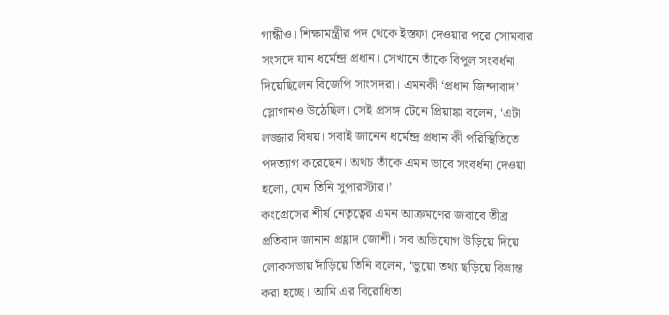গান্ধীও। শিক্ষামন্ত্রীর পদ থেকে ইস্তফা দেওয়ার পরে সোমবার সংসদে যান ধর্মেন্দ্র প্রধান। সেখানে তাঁকে বিপুল সংবর্ধনা দিয়েছিলেন বিজেপি সাংসদরা। এমনকী ‘প্রধান জিন্দাবাদ’ স্লোগানও উঠেছিল। সেই প্রসঙ্গ টেনে প্রিয়াঙ্কা বলেন, ‘এটা লজ্জার বিষয়। সবাই জানেন ধর্মেন্দ্র প্রধান কী পরিস্থিতিতে পদত্যাগ করেছেন। অথচ তাঁকে এমন ভাবে সংবর্ধনা দেওয়া হলো, যেন তিনি সুপারস্টার।’
কংগ্রেসের শীর্ষ নেতৃত্বের এমন আক্রমণের জবাবে তীব্র প্রতিবাদ জানান প্রহ্লাদ জোশী। সব অভিযোগ উড়িয়ে দিয়ে লোকসভায় দাঁড়িয়ে তিনি বলেন, ‘ভুয়ো তথ্য ছড়িয়ে বিভ্রান্ত করা হচ্ছে। আমি এর বিরোধিতা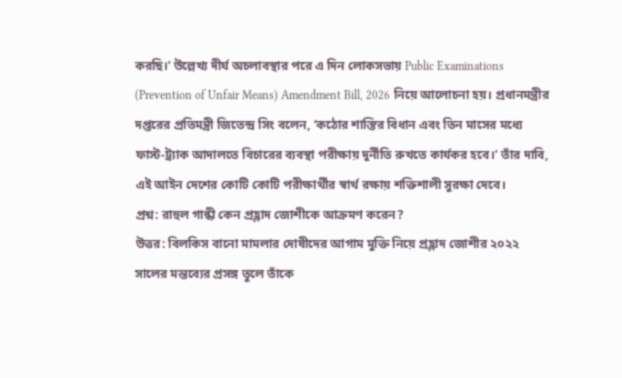করছি।’ উল্লেখ্য দীর্ঘ অচলাবস্থার পরে এ দিন লোকসভায় Public Examinations (Prevention of Unfair Means) Amendment Bill, 2026 নিয়ে আলোচনা হয়। প্রধানমন্ত্রীর দপ্তরের প্রতিমন্ত্রী জিতেন্দ্র সিং বলেন, ‘কঠোর শাস্তির বিধান এবং তিন মাসের মধ্যে ফাস্ট-ট্র্যাক আদালতে বিচারের ব্যবস্থা পরীক্ষায় দুর্নীতি রুখতে কার্যকর হবে।’ তাঁর দাবি, এই আইন দেশের কোটি কোটি পরীক্ষার্থীর স্বার্থ রক্ষায় শক্তিশালী সুরক্ষা দেবে।
প্রশ্ন: রাহুল গান্ধী কেন প্রহ্লাদ জোশীকে আক্রমণ করেন?
উত্তর: বিলকিস বানো মামলার দোষীদের আগাম মুক্তি নিয়ে প্রহ্লাদ জোশীর ২০২২ সালের মন্তব্যের প্রসঙ্গ তুলে তাঁকে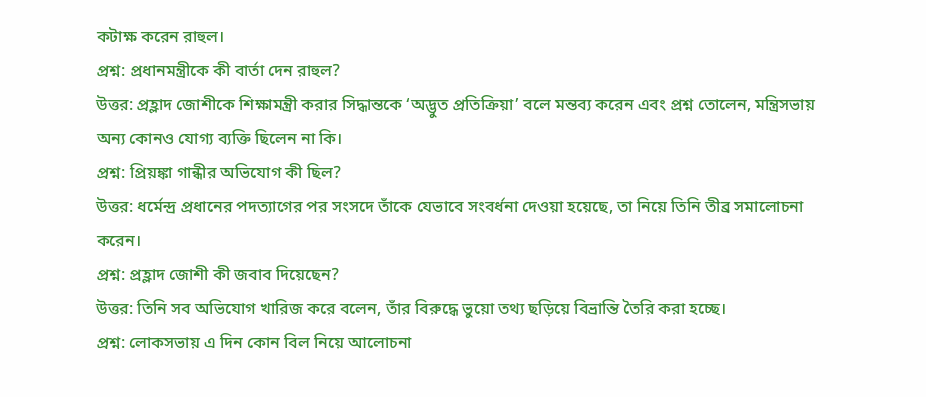কটাক্ষ করেন রাহুল।
প্রশ্ন: প্রধানমন্ত্রীকে কী বার্তা দেন রাহুল?
উত্তর: প্রহ্লাদ জোশীকে শিক্ষামন্ত্রী করার সিদ্ধান্তকে ‘অদ্ভুত প্রতিক্রিয়া’ বলে মন্তব্য করেন এবং প্রশ্ন তোলেন, মন্ত্রিসভায় অন্য কোনও যোগ্য ব্যক্তি ছিলেন না কি।
প্রশ্ন: প্রিয়ঙ্কা গান্ধীর অভিযোগ কী ছিল?
উত্তর: ধর্মেন্দ্র প্রধানের পদত্যাগের পর সংসদে তাঁকে যেভাবে সংবর্ধনা দেওয়া হয়েছে, তা নিয়ে তিনি তীব্র সমালোচনা করেন।
প্রশ্ন: প্রহ্লাদ জোশী কী জবাব দিয়েছেন?
উত্তর: তিনি সব অভিযোগ খারিজ করে বলেন, তাঁর বিরুদ্ধে ভুয়ো তথ্য ছড়িয়ে বিভ্রান্তি তৈরি করা হচ্ছে।
প্রশ্ন: লোকসভায় এ দিন কোন বিল নিয়ে আলোচনা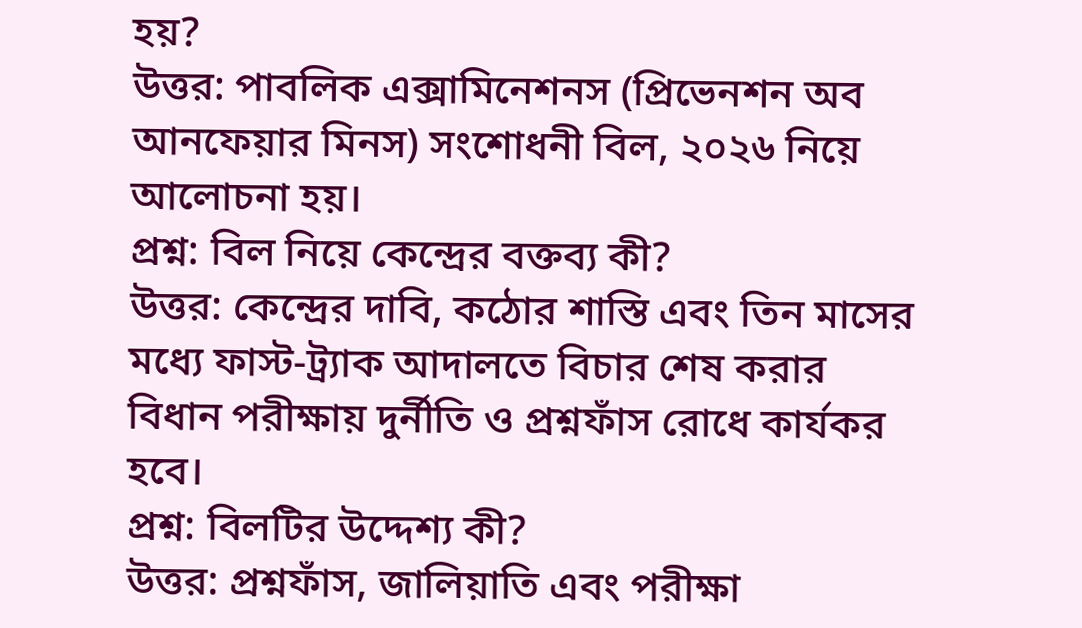হয়?
উত্তর: পাবলিক এক্সামিনেশনস (প্রিভেনশন অব আনফেয়ার মিনস) সংশোধনী বিল, ২০২৬ নিয়ে আলোচনা হয়।
প্রশ্ন: বিল নিয়ে কেন্দ্রের বক্তব্য কী?
উত্তর: কেন্দ্রের দাবি, কঠোর শাস্তি এবং তিন মাসের মধ্যে ফাস্ট-ট্র্যাক আদালতে বিচার শেষ করার বিধান পরীক্ষায় দুর্নীতি ও প্রশ্নফাঁস রোধে কার্যকর হবে।
প্রশ্ন: বিলটির উদ্দেশ্য কী?
উত্তর: প্রশ্নফাঁস, জালিয়াতি এবং পরীক্ষা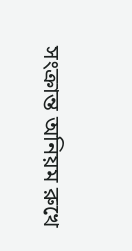সংক্রান্ত অনিয়ম রুখে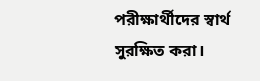পরীক্ষার্থীদের স্বার্থ সুরক্ষিত করা।